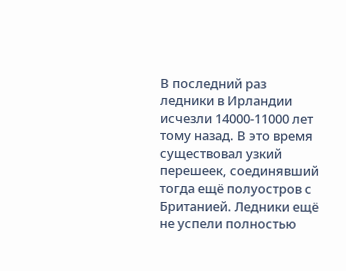В последний раз ледники в Ирландии исчезли 14000-11000 лет тому назад. В это время существовал узкий перешеек, соединявший тогда ещё полуостров с Британией. Ледники ещё не успели полностью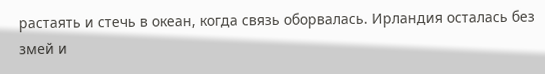растаять и стечь в океан, когда связь оборвалась. Ирландия осталась без змей и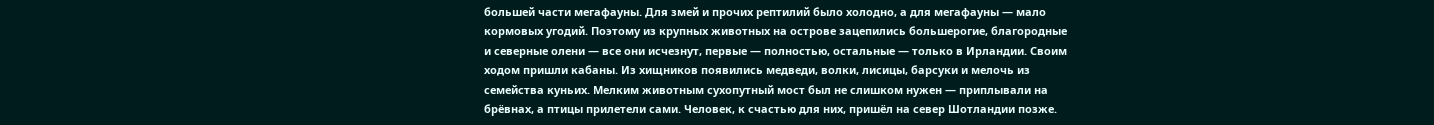большей части мегафауны. Для змей и прочих рептилий было холодно, а для мегафауны — мало кормовых угодий. Поэтому из крупных животных на острове зацепились большерогие, благородные и северные олени — все они исчезнут, первые — полностью, остальные — только в Ирландии. Своим ходом пришли кабаны. Из хищников появились медведи, волки, лисицы, барсуки и мелочь из семейства куньих. Мелким животным сухопутный мост был не слишком нужен — приплывали на брёвнах, а птицы прилетели сами. Человек, к счастью для них, пришёл на север Шотландии позже.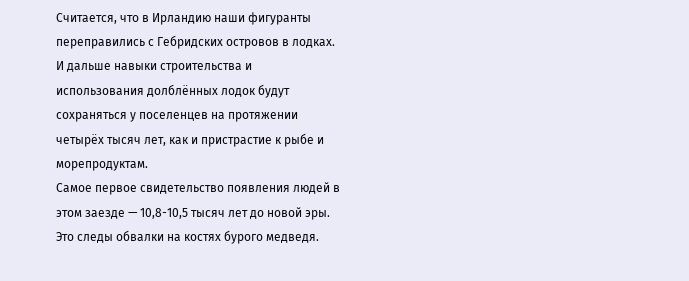Считается, что в Ирландию наши фигуранты переправились с Гебридских островов в лодках. И дальше навыки строительства и использования долблённых лодок будут сохраняться у поселенцев на протяжении четырёх тысяч лет, как и пристрастие к рыбе и морепродуктам.
Самое первое свидетельство появления людей в этом заезде — 10,8-10,5 тысяч лет до новой эры. Это следы обвалки на костях бурого медведя.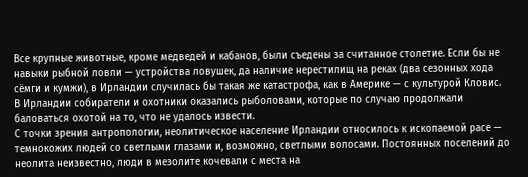Все крупные животные, кроме медведей и кабанов, были съедены за считанное столетие. Если бы не навыки рыбной ловли — устройства ловушек, да наличие нерестилищ на реках (два сезонных хода сёмги и кумжи), в Ирландии случилась бы такая же катастрофа, как в Америке — с культурой Кловис. В Ирландии собиратели и охотники оказались рыболовами, которые по случаю продолжали баловаться охотой на то, что не удалось извести.
С точки зрения антропологии, неолитическое население Ирландии относилось к ископаемой расе — темнокожих людей со светлыми глазами и, возможно, светлыми волосами. Постоянных поселений до неолита неизвестно, люди в мезолите кочевали с места на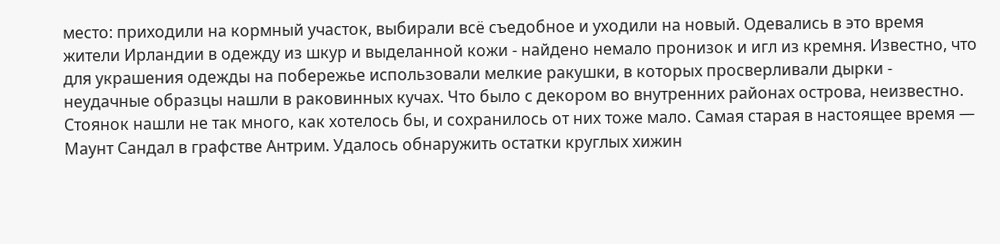место: приходили на кормный участок, выбирали всё съедобное и уходили на новый. Одевались в это время жители Ирландии в одежду из шкур и выделанной кожи - найдено немало пронизок и игл из кремня. Известно, что для украшения одежды на побережье использовали мелкие ракушки, в которых просверливали дырки - неудачные образцы нашли в раковинных кучах. Что было с декором во внутренних районах острова, неизвестно.
Стоянок нашли не так много, как хотелось бы, и сохранилось от них тоже мало. Самая старая в настоящее время — Маунт Сандал в графстве Антрим. Удалось обнаружить остатки круглых хижин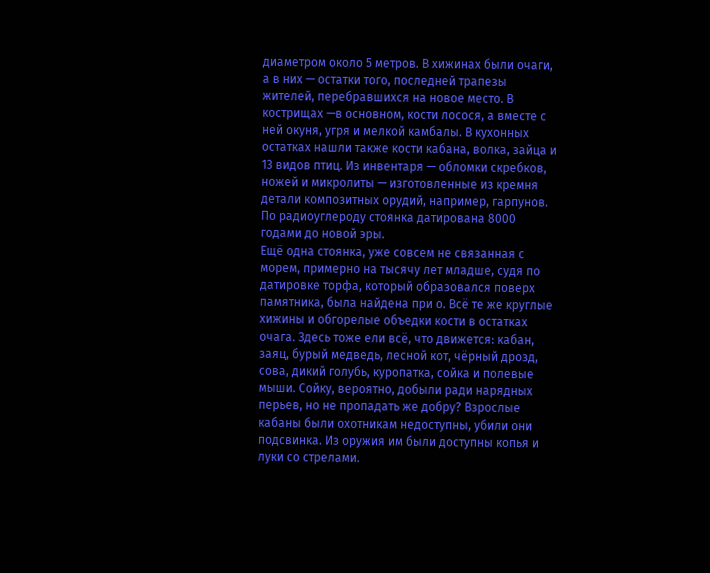диаметром около 5 метров. В хижинах были очаги, а в них — остатки того, последней трапезы жителей, перебравшихся на новое место. В кострищах —в основном, кости лосося, а вместе с ней окуня, угря и мелкой камбалы. В кухонных остатках нашли также кости кабана, волка, зайца и 13 видов птиц. Из инвентаря — обломки скребков, ножей и микролиты — изготовленные из кремня детали композитных орудий, например, гарпунов. По радиоуглероду стоянка датирована 8000 годами до новой эры.
Ещё одна стоянка, уже совсем не связанная с морем, примерно на тысячу лет младше, судя по датировке торфа, который образовался поверх памятника, была найдена при о. Всё те же круглые хижины и обгорелые объедки кости в остатках очага. Здесь тоже ели всё, что движется: кабан, заяц, бурый медведь, лесной кот, чёрный дрозд, сова, дикий голубь, куропатка, сойка и полевые мыши. Сойку, вероятно, добыли ради нарядных перьев, но не пропадать же добру? Взрослые кабаны были охотникам недоступны, убили они подсвинка. Из оружия им были доступны копья и луки со стрелами.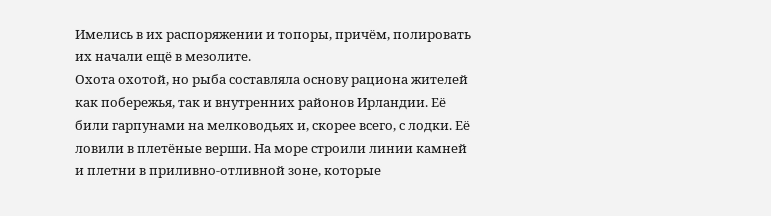Имелись в их распоряжении и топоры, причём, полировать их начали ещё в мезолите.
Охота охотой, но рыба составляла основу рациона жителей как побережья, так и внутренних районов Ирландии. Её били гарпунами на мелководьях и, скорее всего, с лодки. Её ловили в плетёные верши. На море строили линии камней и плетни в приливно-отливной зоне, которые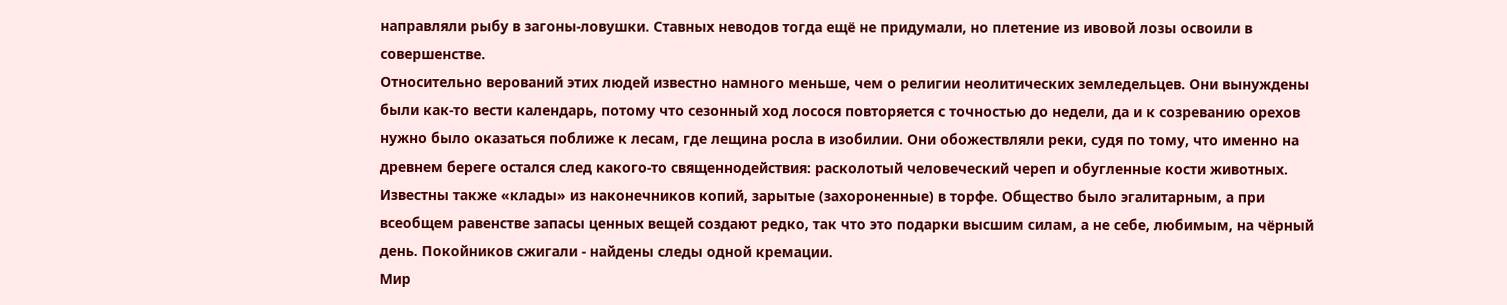направляли рыбу в загоны-ловушки. Ставных неводов тогда ещё не придумали, но плетение из ивовой лозы освоили в совершенстве.
Относительно верований этих людей известно намного меньше, чем о религии неолитических земледельцев. Они вынуждены были как-то вести календарь, потому что сезонный ход лосося повторяется с точностью до недели, да и к созреванию орехов нужно было оказаться поближе к лесам, где лещина росла в изобилии. Они обожествляли реки, судя по тому, что именно на древнем береге остался след какого-то священнодействия: расколотый человеческий череп и обугленные кости животных. Известны также «клады» из наконечников копий, зарытые (захороненные) в торфе. Общество было эгалитарным, а при всеобщем равенстве запасы ценных вещей создают редко, так что это подарки высшим силам, а не себе, любимым, на чёрный день. Покойников сжигали - найдены следы одной кремации.
Мир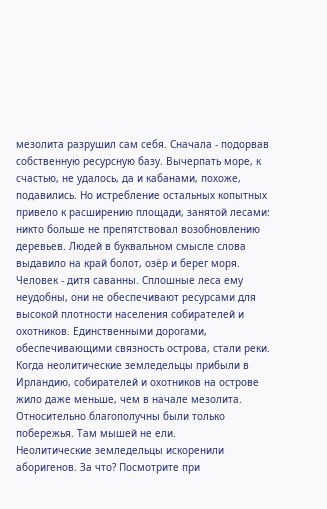мезолита разрушил сам себя. Сначала - подорвав собственную ресурсную базу. Вычерпать море, к счастью, не удалось, да и кабанами, похоже, подавились. Но истребление остальных копытных привело к расширению площади, занятой лесами: никто больше не препятствовал возобновлению деревьев. Людей в буквальном смысле слова выдавило на край болот, озёр и берег моря. Человек - дитя саванны. Сплошные леса ему неудобны, они не обеспечивают ресурсами для высокой плотности населения собирателей и охотников. Единственными дорогами, обеспечивающими связность острова, стали реки. Когда неолитические земледельцы прибыли в Ирландию, собирателей и охотников на острове жило даже меньше, чем в начале мезолита. Относительно благополучны были только побережья. Там мышей не ели.
Неолитические земледельцы искоренили аборигенов. За что? Посмотрите при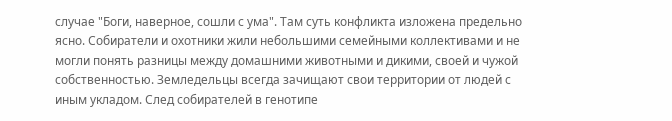случае "Боги, наверное, сошли с ума". Там суть конфликта изложена предельно ясно. Собиратели и охотники жили небольшими семейными коллективами и не могли понять разницы между домашними животными и дикими, своей и чужой собственностью. Земледельцы всегда зачищают свои территории от людей с иным укладом. След собирателей в генотипе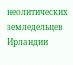неолитических земледельцев Ирландии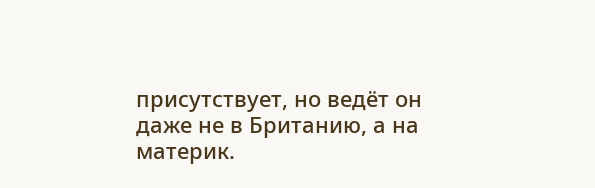присутствует, но ведёт он даже не в Британию, а на материк.